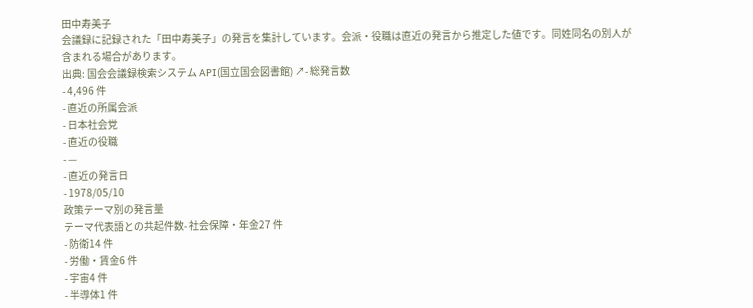田中寿美子
会議録に記録された「田中寿美子」の発言を集計しています。会派・役職は直近の発言から推定した値です。同姓同名の別人が含まれる場合があります。
出典: 国会会議録検索システム API(国立国会図書館) ↗- 総発言数
- 4,496 件
- 直近の所属会派
- 日本社会党
- 直近の役職
- —
- 直近の発言日
- 1978/05/10
政策テーマ別の発言量
テーマ代表語との共起件数- 社会保障・年金27 件
- 防衛14 件
- 労働・賃金6 件
- 宇宙4 件
- 半導体1 件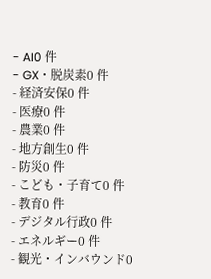- AI0 件
- GX・脱炭素0 件
- 経済安保0 件
- 医療0 件
- 農業0 件
- 地方創生0 件
- 防災0 件
- こども・子育て0 件
- 教育0 件
- デジタル行政0 件
- エネルギー0 件
- 観光・インバウンド0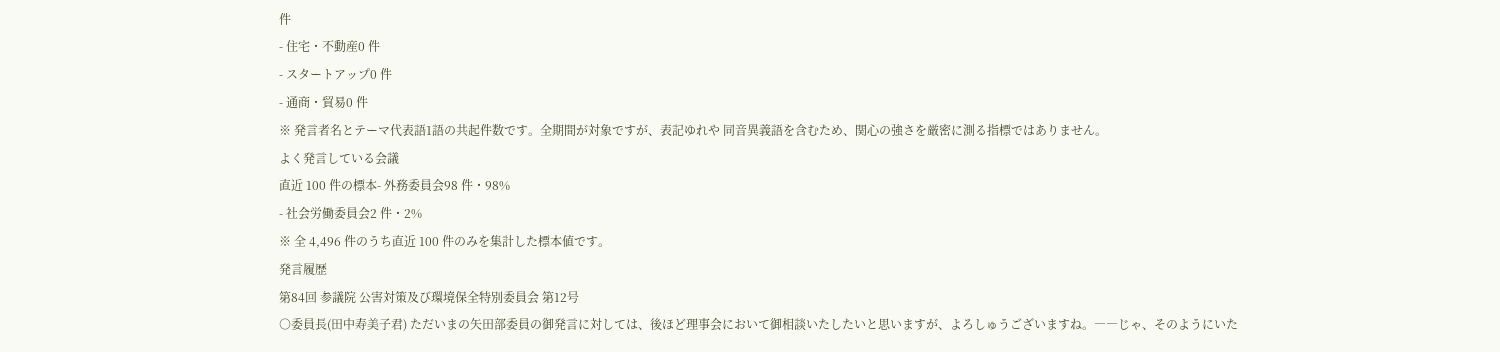件
- 住宅・不動産0 件
- スタートアップ0 件
- 通商・貿易0 件
※ 発言者名とテーマ代表語1語の共起件数です。全期間が対象ですが、表記ゆれや 同音異義語を含むため、関心の強さを厳密に測る指標ではありません。
よく発言している会議
直近 100 件の標本- 外務委員会98 件・98%
- 社会労働委員会2 件・2%
※ 全 4,496 件のうち直近 100 件のみを集計した標本値です。
発言履歴
第84回 参議院 公害対策及び環境保全特別委員会 第12号
○委員長(田中寿美子君) ただいまの矢田部委員の御発言に対しては、後ほど理事会において御相談いたしたいと思いますが、よろしゅうございますね。――じゃ、そのようにいた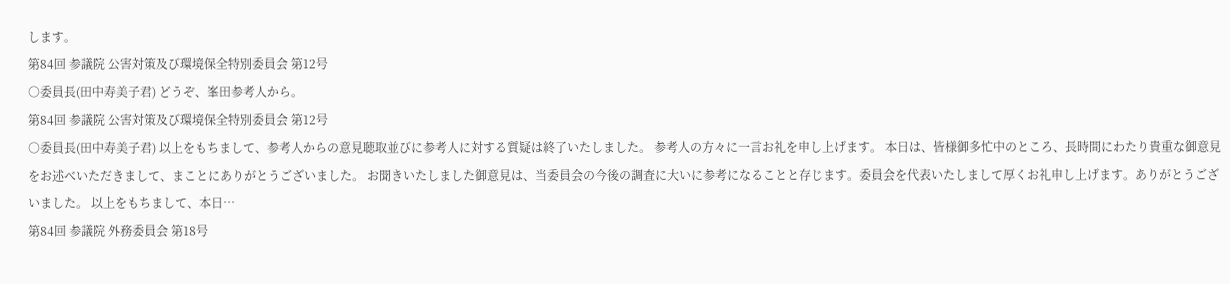します。
第84回 参議院 公害対策及び環境保全特別委員会 第12号
○委員長(田中寿美子君) どうぞ、峯田参考人から。
第84回 参議院 公害対策及び環境保全特別委員会 第12号
○委員長(田中寿美子君) 以上をもちまして、参考人からの意見聴取並びに参考人に対する質疑は終了いたしました。 参考人の方々に一言お礼を申し上げます。 本日は、皆様御多忙中のところ、長時間にわたり貴重な御意見をお述べいただきまして、まことにありがとうございました。 お聞きいたしました御意見は、当委員会の今後の調査に大いに参考になることと存じます。委員会を代表いたしまして厚くお礼申し上げます。ありがとうございました。 以上をもちまして、本日…
第84回 参議院 外務委員会 第18号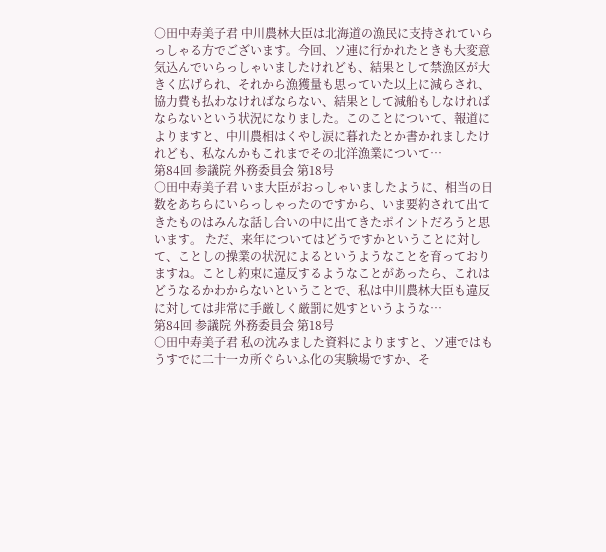○田中寿美子君 中川農林大臣は北海道の漁民に支持されていらっしゃる方でございます。今回、ソ連に行かれたときも大変意気込んでいらっしゃいましたけれども、結果として禁漁区が大きく広げられ、それから漁獲量も思っていた以上に減らされ、協力費も払わなければならない、結果として減船もしなければならないという状況になりました。このことについて、報道によりますと、中川農相はくやし涙に暮れたとか書かれましたけれども、私なんかもこれまでその北洋漁業について…
第84回 参議院 外務委員会 第18号
○田中寿美子君 いま大臣がおっしゃいましたように、相当の日数をあちらにいらっしゃったのですから、いま要約されて出てきたものはみんな話し合いの中に出てきたポイントだろうと思います。 ただ、来年についてはどうですかということに対して、ことしの操業の状況によるというようなことを育っておりますね。ことし約束に違反するようなことがあったら、これはどうなるかわからないということで、私は中川農林大臣も違反に対しては非常に手厳しく厳罰に処すというような…
第84回 参議院 外務委員会 第18号
○田中寿美子君 私の沈みました資料によりますと、ソ連ではもうすでに二十一カ所ぐらいふ化の実験場ですか、そ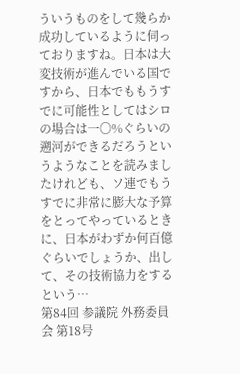ういうものをして幾らか成功しているように伺っておりますね。日本は大変技術が進んでいる国ですから、日本でももうすでに可能性としてはシロの場合は一〇%ぐらいの遡河ができるだろうというようなことを読みましたけれども、ソ連でもうすでに非常に膨大な予算をとってやっているときに、日本がわずか何百億ぐらいでしょうか、出して、その技術協力をするという…
第84回 参議院 外務委員会 第18号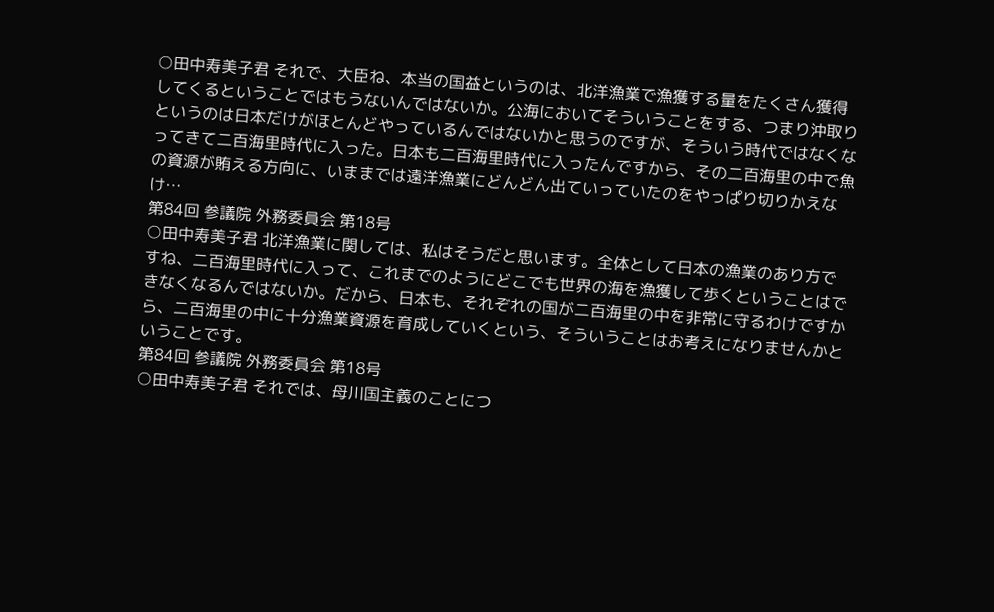○田中寿美子君 それで、大臣ね、本当の国益というのは、北洋漁業で漁獲する量をたくさん獲得してくるということではもうないんではないか。公海においてそういうことをする、つまり沖取りというのは日本だけがほとんどやっているんではないかと思うのですが、そういう時代ではなくなってきて二百海里時代に入った。日本も二百海里時代に入ったんですから、その二百海里の中で魚の資源が賄える方向に、いままでは遠洋漁業にどんどん出ていっていたのをやっぱり切りかえなけ…
第84回 参議院 外務委員会 第18号
○田中寿美子君 北洋漁業に関しては、私はそうだと思います。全体として日本の漁業のあり方ですね、二百海里時代に入って、これまでのようにどこでも世界の海を漁獲して歩くということはできなくなるんではないか。だから、日本も、それぞれの国が二百海里の中を非常に守るわけですから、二百海里の中に十分漁業資源を育成していくという、そういうことはお考えになりませんかということです。
第84回 参議院 外務委員会 第18号
○田中寿美子君 それでは、母川国主義のことにつ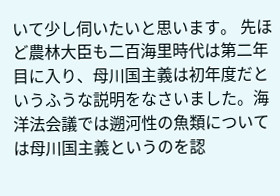いて少し伺いたいと思います。 先ほど農林大臣も二百海里時代は第二年目に入り、母川国主義は初年度だというふうな説明をなさいました。海洋法会議では遡河性の魚類については母川国主義というのを認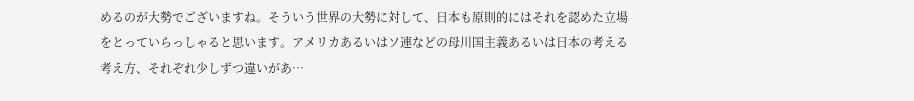めるのが大勢でございますね。そういう世界の大勢に対して、日本も原則的にはそれを認めた立場をとっていらっしゃると思います。アメリカあるいはソ連などの母川国主義あるいは日本の考える考え方、それぞれ少しずつ違いがあ…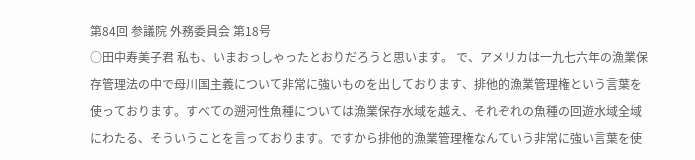第84回 参議院 外務委員会 第18号
○田中寿美子君 私も、いまおっしゃったとおりだろうと思います。 で、アメリカは一九七六年の漁業保存管理法の中で母川国主義について非常に強いものを出しております、排他的漁業管理権という言葉を使っております。すべての遡河性魚種については漁業保存水域を越え、それぞれの魚種の回遊水域全域にわたる、そういうことを言っております。ですから排他的漁業管理権なんていう非常に強い言葉を使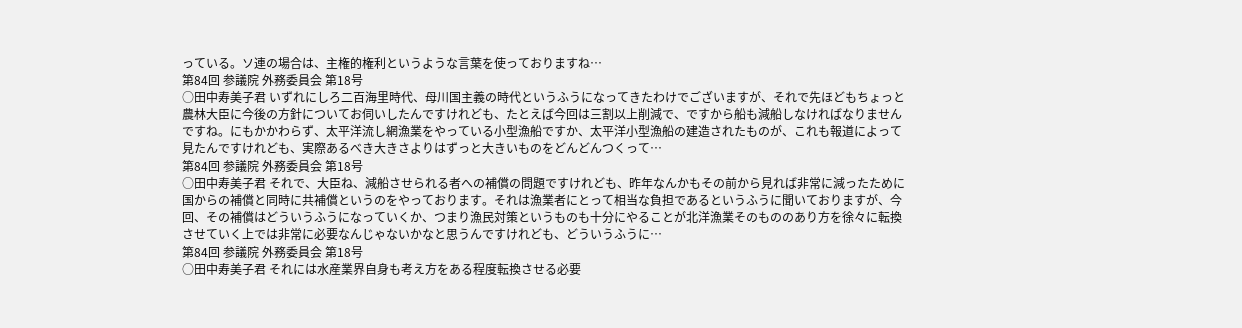っている。ソ連の場合は、主権的権利というような言葉を使っておりますね…
第84回 参議院 外務委員会 第18号
○田中寿美子君 いずれにしろ二百海里時代、母川国主義の時代というふうになってきたわけでございますが、それで先ほどもちょっと農林大臣に今後の方針についてお伺いしたんですけれども、たとえば今回は三割以上削減で、ですから船も減船しなければなりませんですね。にもかかわらず、太平洋流し網漁業をやっている小型漁船ですか、太平洋小型漁船の建造されたものが、これも報道によって見たんですけれども、実際あるべき大きさよりはずっと大きいものをどんどんつくって…
第84回 参議院 外務委員会 第18号
○田中寿美子君 それで、大臣ね、減船させられる者への補償の問題ですけれども、昨年なんかもその前から見れば非常に減ったために国からの補償と同時に共補償というのをやっております。それは漁業者にとって相当な負担であるというふうに聞いておりますが、今回、その補償はどういうふうになっていくか、つまり漁民対策というものも十分にやることが北洋漁業そのもののあり方を徐々に転換させていく上では非常に必要なんじゃないかなと思うんですけれども、どういうふうに…
第84回 参議院 外務委員会 第18号
○田中寿美子君 それには水産業界自身も考え方をある程度転換させる必要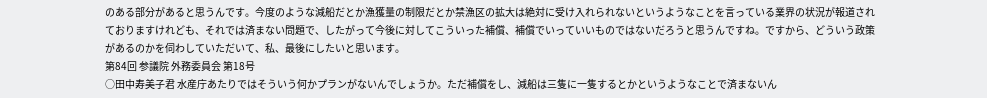のある部分があると思うんです。今度のような減船だとか漁獲量の制限だとか禁漁区の拡大は絶対に受け入れられないというようなことを言っている業界の状況が報道されておりますけれども、それでは済まない問題で、したがって今後に対してこういった補償、補償でいっていいものではないだろうと思うんですね。ですから、どういう政策があるのかを伺わしていただいて、私、最後にしたいと思います。
第84回 参議院 外務委員会 第18号
○田中寿美子君 水産庁あたりではそういう何かプランがないんでしょうか。ただ補償をし、減船は三隻に一隻するとかというようなことで済まないん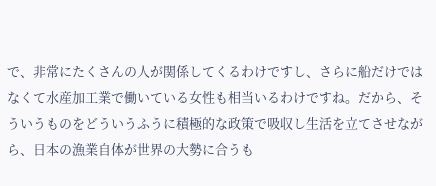で、非常にたくさんの人が関係してくるわけですし、さらに船だけではなくて水産加工業で働いている女性も相当いるわけですね。だから、そういうものをどういうふうに積極的な政策で吸収し生活を立てさせながら、日本の漁業自体が世界の大勢に合うも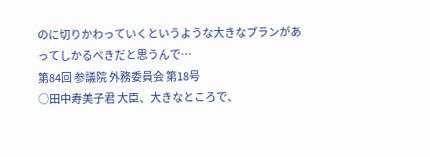のに切りかわっていくというような大きなプランがあってしかるべきだと思うんで…
第84回 参議院 外務委員会 第18号
○田中寿美子君 大臣、大きなところで、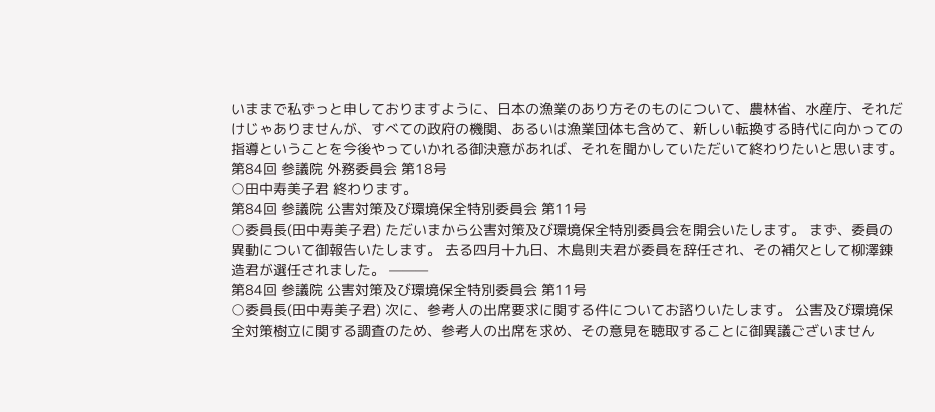いままで私ずっと申しておりますように、日本の漁業のあり方そのものについて、農林省、水産庁、それだけじゃありませんが、すべての政府の機関、あるいは漁業団体も含めて、新しい転換する時代に向かっての指導ということを今後やっていかれる御決意があれば、それを聞かしていただいて終わりたいと思います。
第84回 参議院 外務委員会 第18号
○田中寿美子君 終わります。
第84回 参議院 公害対策及び環境保全特別委員会 第11号
○委員長(田中寿美子君) ただいまから公害対策及び環境保全特別委員会を開会いたします。 まず、委員の異動について御報告いたします。 去る四月十九日、木島則夫君が委員を辞任され、その補欠として柳澤錬造君が選任されました。 ———
第84回 参議院 公害対策及び環境保全特別委員会 第11号
○委員長(田中寿美子君) 次に、参考人の出席要求に関する件についてお諮りいたします。 公害及び環境保全対策樹立に関する調査のため、参考人の出席を求め、その意見を聴取することに御異議ございません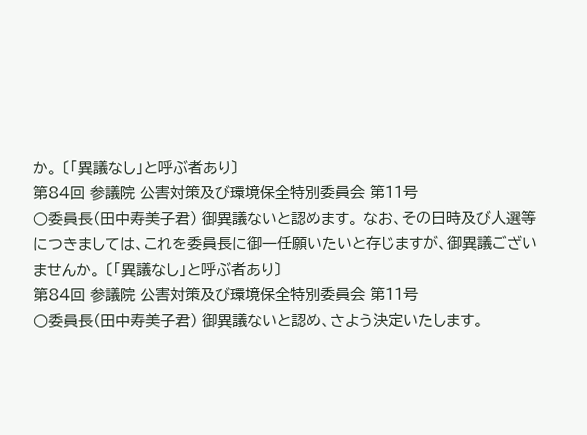か。 〔「異議なし」と呼ぶ者あり〕
第84回 参議院 公害対策及び環境保全特別委員会 第11号
○委員長(田中寿美子君) 御異議ないと認めます。 なお、その日時及び人選等につきましては、これを委員長に御一任願いたいと存じますが、御異議ございませんか。 〔「異議なし」と呼ぶ者あり〕
第84回 参議院 公害対策及び環境保全特別委員会 第11号
○委員長(田中寿美子君) 御異議ないと認め、さよう決定いたします。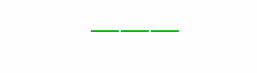———